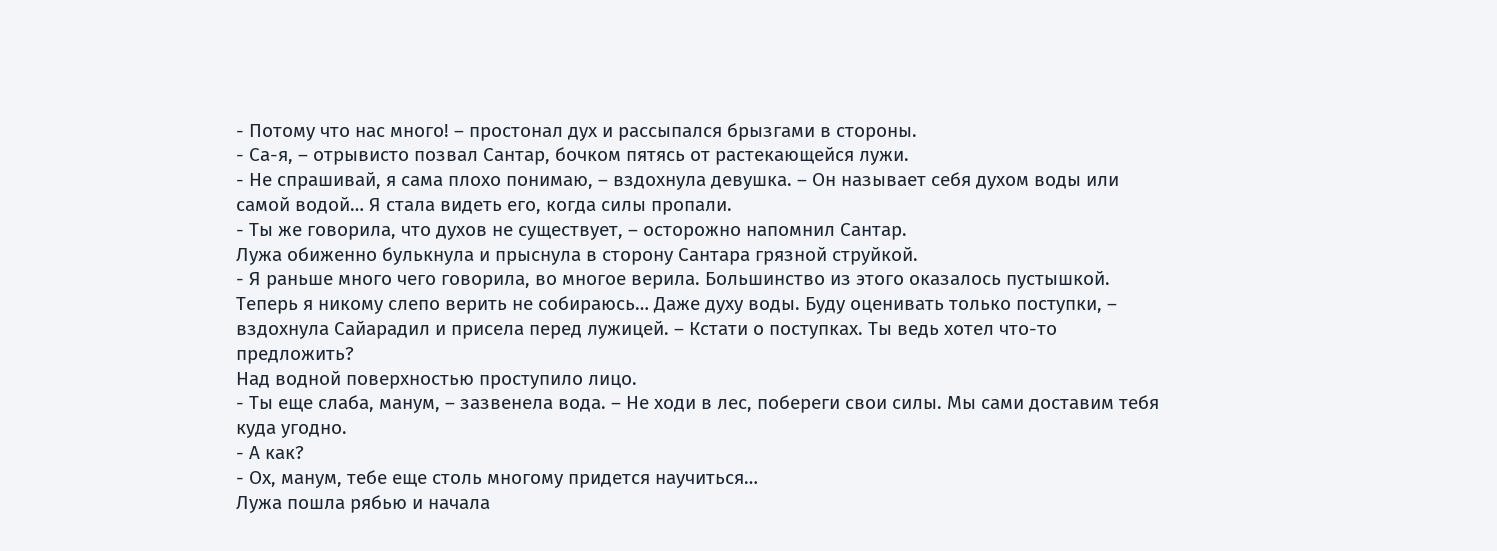- Потому что нас много! – простонал дух и рассыпался брызгами в стороны.
- Са-я, – отрывисто позвал Сантар, бочком пятясь от растекающейся лужи.
- Не спрашивай, я сама плохо понимаю, – вздохнула девушка. – Он называет себя духом воды или самой водой… Я стала видеть его, когда силы пропали.
- Ты же говорила, что духов не существует, – осторожно напомнил Сантар.
Лужа обиженно булькнула и прыснула в сторону Сантара грязной струйкой.
- Я раньше много чего говорила, во многое верила. Большинство из этого оказалось пустышкой. Теперь я никому слепо верить не собираюсь… Даже духу воды. Буду оценивать только поступки, – вздохнула Сайарадил и присела перед лужицей. – Кстати о поступках. Ты ведь хотел что-то предложить?
Над водной поверхностью проступило лицо.
- Ты еще слаба, манум, – зазвенела вода. – Не ходи в лес, побереги свои силы. Мы сами доставим тебя куда угодно.
- А как?
- Ох, манум, тебе еще столь многому придется научиться…
Лужа пошла рябью и начала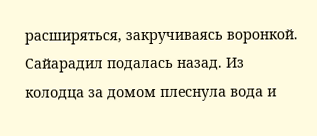расширяться, закручиваясь воронкой. Сайарадил подалась назад. Из колодца за домом плеснула вода и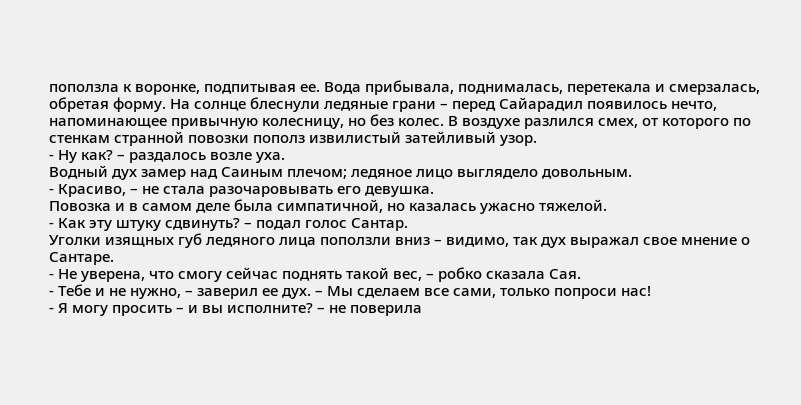поползла к воронке, подпитывая ее. Вода прибывала, поднималась, перетекала и смерзалась, обретая форму. На солнце блеснули ледяные грани – перед Сайарадил появилось нечто, напоминающее привычную колесницу, но без колес. В воздухе разлился смех, от которого по стенкам странной повозки пополз извилистый затейливый узор.
- Ну как? – раздалось возле уха.
Водный дух замер над Саиным плечом; ледяное лицо выглядело довольным.
- Красиво, – не стала разочаровывать его девушка.
Повозка и в самом деле была симпатичной, но казалась ужасно тяжелой.
- Как эту штуку сдвинуть? – подал голос Сантар.
Уголки изящных губ ледяного лица поползли вниз – видимо, так дух выражал свое мнение о Сантаре.
- Не уверена, что смогу сейчас поднять такой вес, – робко сказала Сая.
- Тебе и не нужно, – заверил ее дух. – Мы сделаем все сами, только попроси нас!
- Я могу просить – и вы исполните? – не поверила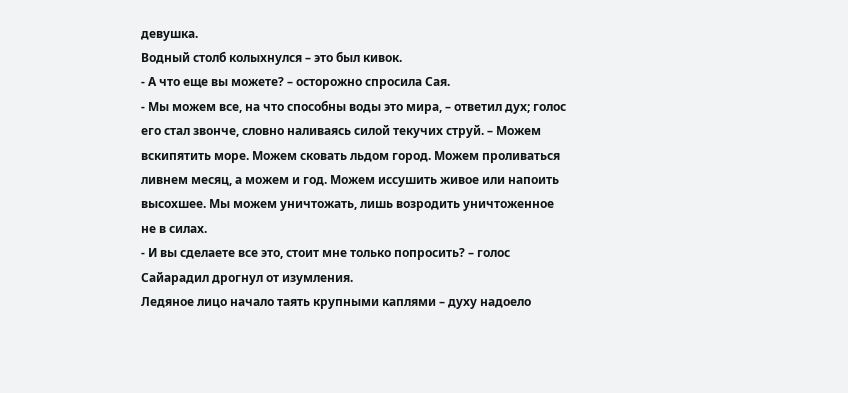девушка.
Водный столб колыхнулся – это был кивок.
- А что еще вы можете? – осторожно спросила Сая.
- Мы можем все, на что способны воды это мира, – ответил дух; голос его стал звонче, словно наливаясь силой текучих струй. – Можем вскипятить море. Можем сковать льдом город. Можем проливаться ливнем месяц, а можем и год. Можем иссушить живое или напоить высохшее. Мы можем уничтожать, лишь возродить уничтоженное не в силах.
- И вы сделаете все это, стоит мне только попросить? – голос Сайарадил дрогнул от изумления.
Ледяное лицо начало таять крупными каплями – духу надоело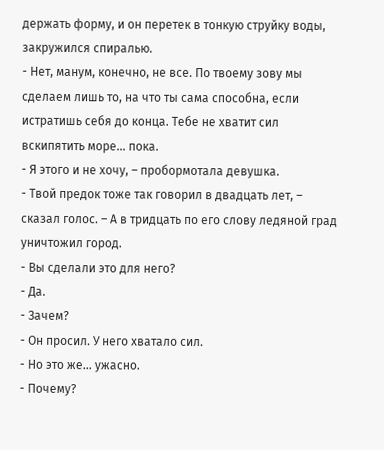держать форму, и он перетек в тонкую струйку воды, закружился спиралью.
- Нет, манум, конечно, не все. По твоему зову мы сделаем лишь то, на что ты сама способна, если истратишь себя до конца. Тебе не хватит сил вскипятить море… пока.
- Я этого и не хочу, – пробормотала девушка.
- Твой предок тоже так говорил в двадцать лет, – сказал голос. – А в тридцать по его слову ледяной град уничтожил город.
- Вы сделали это для него?
- Да.
- Зачем?
- Он просил. У него хватало сил.
- Но это же… ужасно.
- Почему?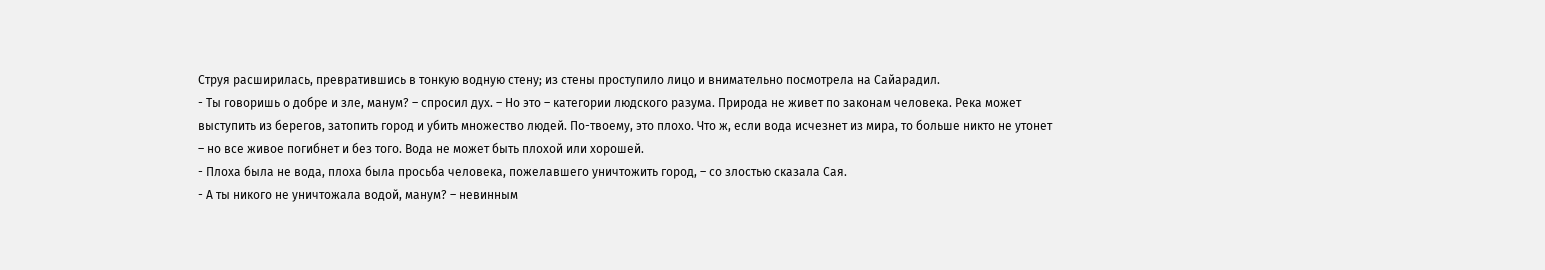Струя расширилась, превратившись в тонкую водную стену; из стены проступило лицо и внимательно посмотрела на Сайарадил.
- Ты говоришь о добре и зле, манум? – спросил дух. – Но это – категории людского разума. Природа не живет по законам человека. Река может выступить из берегов, затопить город и убить множество людей. По-твоему, это плохо. Что ж, если вода исчезнет из мира, то больше никто не утонет – но все живое погибнет и без того. Вода не может быть плохой или хорошей.
- Плоха была не вода, плоха была просьба человека, пожелавшего уничтожить город, – со злостью сказала Сая.
- А ты никого не уничтожала водой, манум? – невинным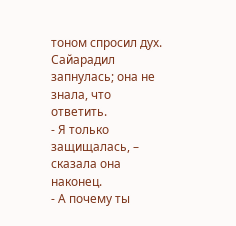тоном спросил дух.
Сайарадил запнулась; она не знала, что ответить.
- Я только защищалась, – сказала она наконец.
- А почему ты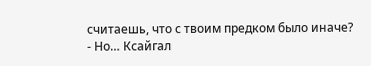считаешь, что с твоим предком было иначе?
- Но… Ксайгал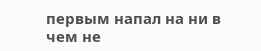первым напал на ни в чем не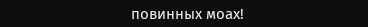повинных моах!